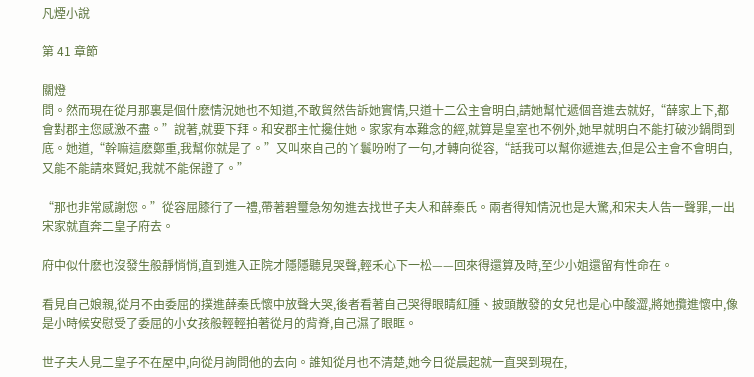凡煙小說

第 41 章節

關燈
問。然而現在從月那裏是個什麽情況她也不知道,不敢貿然告訴她實情,只道十二公主會明白,請她幫忙遞個音進去就好,“薛家上下,都會對郡主您感激不盡。”說著,就要下拜。和安郡主忙攙住她。家家有本難念的經,就算是皇室也不例外,她早就明白不能打破沙鍋問到底。她道,“幹嘛這麽鄭重,我幫你就是了。”又叫來自己的丫鬟吩咐了一句,才轉向從容,“話我可以幫你遞進去,但是公主會不會明白,又能不能請來賢妃,我就不能保證了。”

“那也非常感謝您。”從容屈膝行了一禮,帶著碧璽急匆匆進去找世子夫人和薛秦氏。兩者得知情況也是大驚,和宋夫人告一聲罪,一出宋家就直奔二皇子府去。

府中似什麽也沒發生般靜悄悄,直到進入正院才隱隱聽見哭聲,輕禾心下一松——回來得還算及時,至少小姐還留有性命在。

看見自己娘親,從月不由委屈的撲進薛秦氏懷中放聲大哭,後者看著自己哭得眼睛紅腫、披頭散發的女兒也是心中酸澀,將她攬進懷中,像是小時候安慰受了委屈的小女孩般輕輕拍著從月的背脊,自己濕了眼眶。

世子夫人見二皇子不在屋中,向從月詢問他的去向。誰知從月也不清楚,她今日從晨起就一直哭到現在,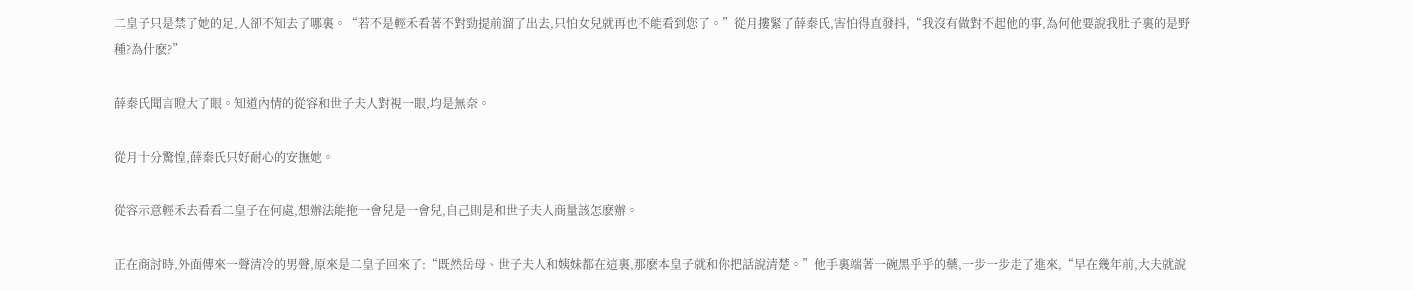二皇子只是禁了她的足,人卻不知去了哪裏。“若不是輕禾看著不對勁提前溜了出去,只怕女兒就再也不能看到您了。”從月摟緊了薛秦氏,害怕得直發抖,“我沒有做對不起他的事,為何他要說我肚子裏的是野種?為什麽?”

薛秦氏聞言瞪大了眼。知道內情的從容和世子夫人對視一眼,均是無奈。

從月十分驚惶,薛秦氏只好耐心的安撫她。

從容示意輕禾去看看二皇子在何處,想辦法能拖一會兒是一會兒,自己則是和世子夫人商量該怎麽辦。

正在商討時,外面傳來一聲清冷的男聲,原來是二皇子回來了:“既然岳母、世子夫人和姨妹都在這裏,那麽本皇子就和你把話說清楚。”他手裏端著一碗黑乎乎的藥,一步一步走了進來,“早在幾年前,大夫就說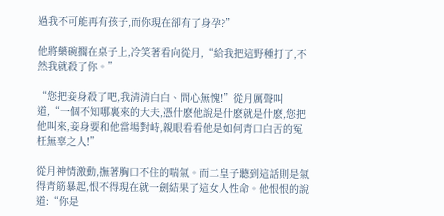過我不可能再有孩子,而你現在卻有了身孕?”

他將藥碗擱在桌子上,冷笑著看向從月,“給我把這野種打了,不然我就殺了你。”

“您把妾身殺了吧,我清清白白、問心無愧!”從月厲聲叫道,“一個不知哪裏來的大夫,憑什麽他說是什麽就是什麽,您把他叫來,妾身要和他當場對峙,親眼看看他是如何青口白舌的冤枉無辜之人!”

從月神情激動,撫著胸口不住的喘氣。而二皇子聽到這話則是氣得青筋暴起,恨不得現在就一劍結果了這女人性命。他恨恨的說道:“你是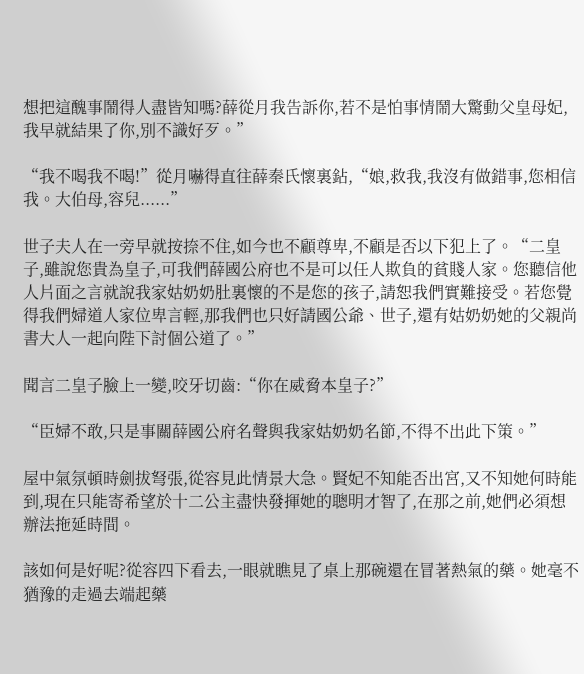想把這醜事鬧得人盡皆知嗎?薛從月我告訴你,若不是怕事情鬧大驚動父皇母妃,我早就結果了你,別不識好歹。”

“我不喝我不喝!”從月嚇得直往薛秦氏懷裏鉆,“娘,救我,我沒有做錯事,您相信我。大伯母,容兒......”

世子夫人在一旁早就按捺不住,如今也不顧尊卑,不顧是否以下犯上了。“二皇子,雖說您貴為皇子,可我們薛國公府也不是可以任人欺負的貧賤人家。您聽信他人片面之言就說我家姑奶奶肚裏懷的不是您的孩子,請恕我們實難接受。若您覺得我們婦道人家位卑言輕,那我們也只好請國公爺、世子,還有姑奶奶她的父親尚書大人一起向陛下討個公道了。”

聞言二皇子臉上一變,咬牙切齒:“你在威脅本皇子?”

“臣婦不敢,只是事關薛國公府名聲與我家姑奶奶名節,不得不出此下策。”

屋中氣氛頓時劍拔弩張,從容見此情景大急。賢妃不知能否出宮,又不知她何時能到,現在只能寄希望於十二公主盡快發揮她的聰明才智了,在那之前,她們必須想辦法拖延時間。

該如何是好呢?從容四下看去,一眼就瞧見了桌上那碗還在冒著熱氣的藥。她毫不猶豫的走過去端起藥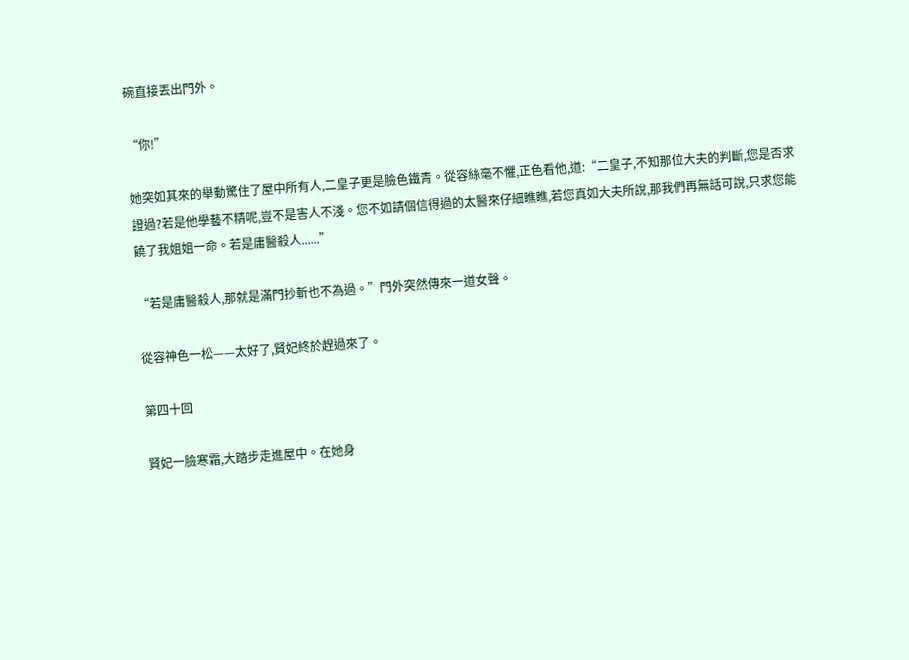碗直接丟出門外。

“你!”

她突如其來的舉動驚住了屋中所有人,二皇子更是臉色鐵青。從容絲毫不懼,正色看他,道:“二皇子,不知那位大夫的判斷,您是否求證過?若是他學藝不精呢,豈不是害人不淺。您不如請個信得過的太醫來仔細瞧瞧,若您真如大夫所說,那我們再無話可說,只求您能饒了我姐姐一命。若是庸醫殺人......”

“若是庸醫殺人,那就是滿門抄斬也不為過。”門外突然傳來一道女聲。

從容神色一松——太好了,賢妃終於趕過來了。

第四十回

賢妃一臉寒霜,大踏步走進屋中。在她身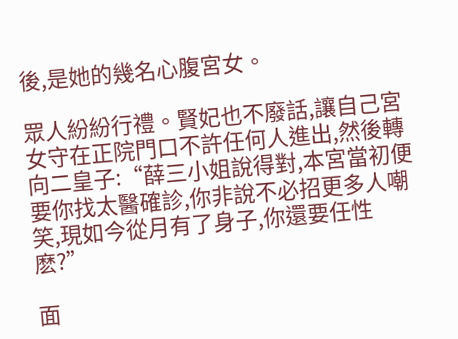後,是她的幾名心腹宮女。

眾人紛紛行禮。賢妃也不廢話,讓自己宮女守在正院門口不許任何人進出,然後轉向二皇子:“薛三小姐說得對,本宮當初便要你找太醫確診,你非說不必招更多人嘲笑,現如今從月有了身子,你還要任性麽?”

面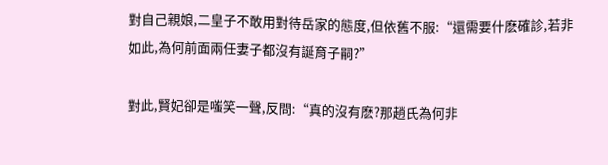對自己親娘,二皇子不敢用對待岳家的態度,但依舊不服:“還需要什麽確診,若非如此,為何前面兩任妻子都沒有誕育子嗣?”

對此,賢妃卻是嗤笑一聲,反問:“真的沒有麽?那趙氏為何非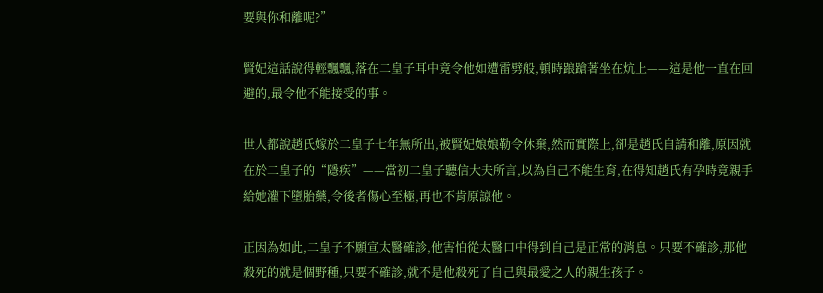要與你和離呢?”

賢妃這話說得輕飄飄,落在二皇子耳中竟令他如遭雷劈般,頓時踉蹌著坐在炕上——這是他一直在回避的,最令他不能接受的事。

世人都說趙氏嫁於二皇子七年無所出,被賢妃娘娘勒令休棄,然而實際上,卻是趙氏自請和離,原因就在於二皇子的“隱疾”——當初二皇子聽信大夫所言,以為自己不能生育,在得知趙氏有孕時竟親手給她灌下墮胎藥,令後者傷心至極,再也不肯原諒他。

正因為如此,二皇子不願宣太醫確診,他害怕從太醫口中得到自己是正常的消息。只要不確診,那他殺死的就是個野種,只要不確診,就不是他殺死了自己與最愛之人的親生孩子。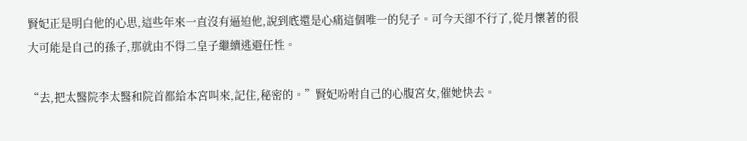賢妃正是明白他的心思,這些年來一直沒有逼迫他,說到底還是心痛這個唯一的兒子。可今天卻不行了,從月懷著的很大可能是自己的孫子,那就由不得二皇子繼續逃避任性。

“去,把太醫院李太醫和院首都給本宮叫來,記住,秘密的。”賢妃吩咐自己的心腹宮女,催她快去。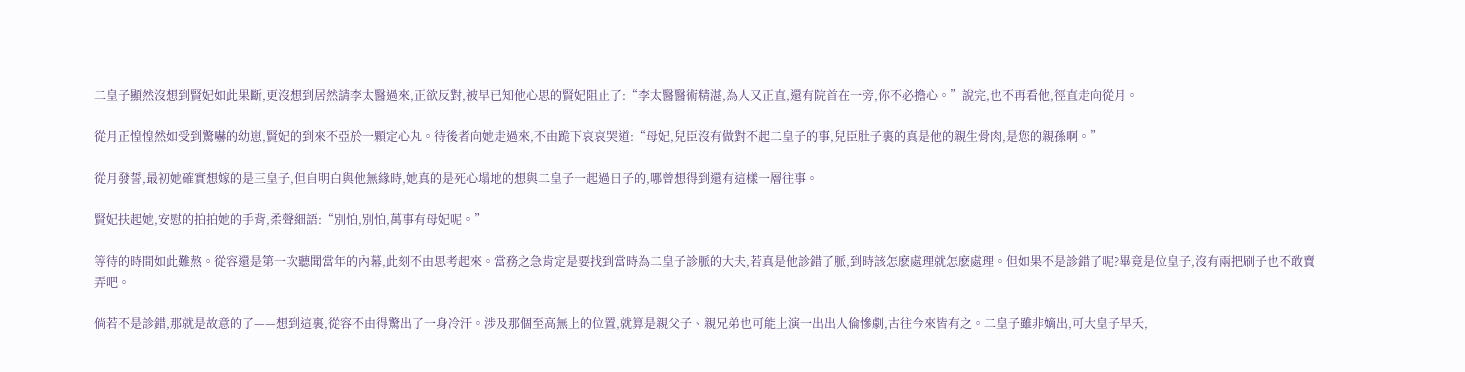二皇子顯然沒想到賢妃如此果斷,更沒想到居然請李太醫過來,正欲反對,被早已知他心思的賢妃阻止了:“李太醫醫術精湛,為人又正直,還有院首在一旁,你不必擔心。”說完,也不再看他,徑直走向從月。

從月正惶惶然如受到驚嚇的幼崽,賢妃的到來不亞於一顆定心丸。待後者向她走過來,不由跪下哀哀哭道:“母妃,兒臣沒有做對不起二皇子的事,兒臣肚子裏的真是他的親生骨肉,是您的親孫啊。”

從月發誓,最初她確實想嫁的是三皇子,但自明白與他無緣時,她真的是死心塌地的想與二皇子一起過日子的,哪曾想得到還有這樣一層往事。

賢妃扶起她,安慰的拍拍她的手背,柔聲細語:“別怕,別怕,萬事有母妃呢。”

等待的時間如此難熬。從容還是第一次聽聞當年的內幕,此刻不由思考起來。當務之急肯定是要找到當時為二皇子診脈的大夫,若真是他診錯了脈,到時該怎麽處理就怎麽處理。但如果不是診錯了呢?畢竟是位皇子,沒有兩把刷子也不敢賣弄吧。

倘若不是診錯,那就是故意的了——想到這裏,從容不由得驚出了一身冷汗。涉及那個至高無上的位置,就算是親父子、親兄弟也可能上演一出出人倫慘劇,古往今來皆有之。二皇子雖非嫡出,可大皇子早夭,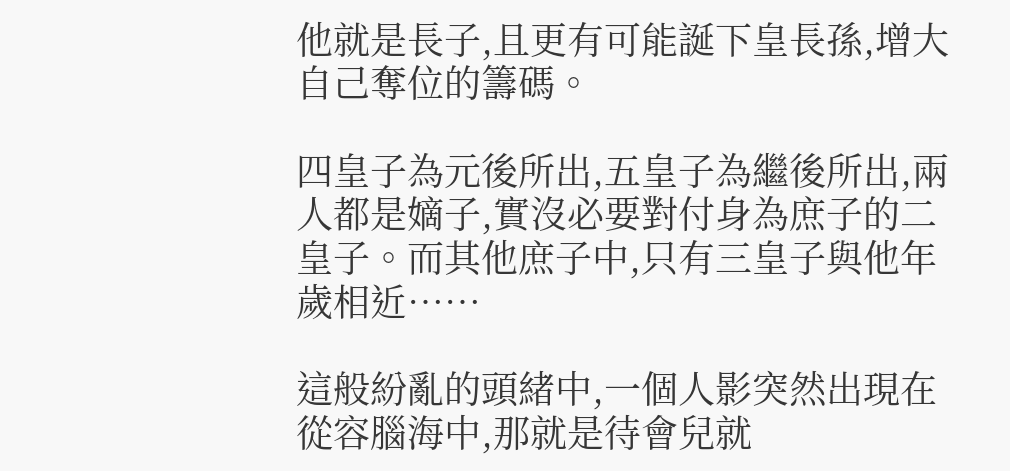他就是長子,且更有可能誕下皇長孫,增大自己奪位的籌碼。

四皇子為元後所出,五皇子為繼後所出,兩人都是嫡子,實沒必要對付身為庶子的二皇子。而其他庶子中,只有三皇子與他年歲相近……

這般紛亂的頭緒中,一個人影突然出現在從容腦海中,那就是待會兒就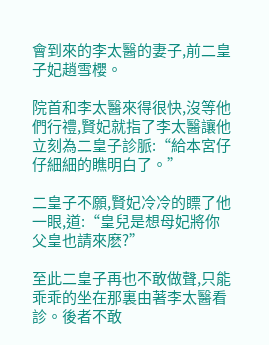會到來的李太醫的妻子,前二皇子妃趙雪櫻。

院首和李太醫來得很快,沒等他們行禮,賢妃就指了李太醫讓他立刻為二皇子診脈:“給本宮仔仔細細的瞧明白了。”

二皇子不願,賢妃冷冷的瞟了他一眼,道:“皇兒是想母妃將你父皇也請來麽?”

至此二皇子再也不敢做聲,只能乖乖的坐在那裏由著李太醫看診。後者不敢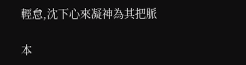輕怠,沈下心來凝神為其把脈

本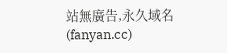站無廣告,永久域名(fanyan.cc)